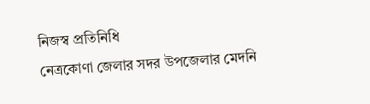নিজস্ব প্রতিনিধি
নেত্রকোণা জেলার সদর উপজেলার মেদনি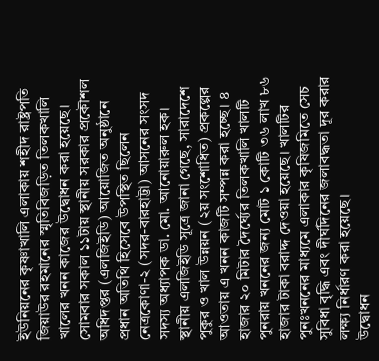ইউনিয়নের কৃষ্ণাখালি এলাকায় শহীদ রাষ্ট্রপতি জিয়াউর রহমানের স্মৃতিবিজড়িত তিলকখালি খালের খনন কাজের উদ্বোধন করা হয়েছে। সোমবার সকাল ১১টায় স্থানীয় সরকার প্রকৌশল অধিদপ্তর (এলজিইডি) আয়োজিত অনুষ্ঠানে প্রধান অতিথি হিসেবে উপস্থিত ছিলেন নেত্রকোণা-২ (সদর-বারহাট্টা) আসনের সংসদ সদস্য অধ্যাপক ডা. মো. আনোয়ারুল হক।
স্থানীয় এলজিইডি সূত্রে জানা গেছে, সারাদেশে পুকুর ও খাল উন্নয়ন (২য় সংশোধিত) প্রকল্পের আওতায় এ খনন কাজটি সম্পন্ন করা হচ্ছে। ৪ হাজার ২০ মিটার দৈর্ঘ্যের তিলকখালি খালটি পুনরায় খননের জন্য মোট ১ কোটি ৩৬ লাখ ৮৬ হাজার টাকা বরাদ্দ দেওয়া হয়েছে। খালটির পুনঃখননের মাধ্যমে এলাকার কৃষিজমিতে সেচ সুবিধা বৃদ্ধি এবং দীর্ঘদিনের জলাবদ্ধতা দূর করার লক্ষ্য নির্ধারণ করা হয়েছে।
উদ্বোধন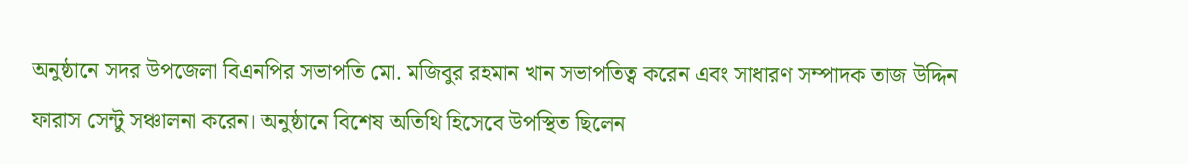অনুষ্ঠানে সদর উপজেলা বিএনপির সভাপতি মো. মজিবুর রহমান খান সভাপতিত্ব করেন এবং সাধারণ সম্পাদক তাজ উদ্দিন ফারাস সেন্টু সঞ্চালনা করেন। অনুষ্ঠানে বিশেষ অতিথি হিসেবে উপস্থিত ছিলেন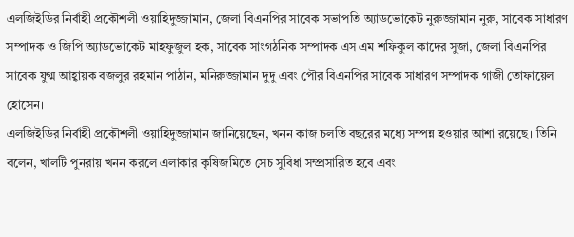এলজিইডির নির্বাহী প্রকৌশলী ওয়াহিদুজ্জামান, জেলা বিএনপির সাবেক সভাপতি অ্যাডভোকেট নুরুজ্জামান নুরু, সাবেক সাধারণ সম্পাদক ও জিপি অ্যাডভোকেট মাহফুজুল হক, সাবেক সাংগঠনিক সম্পাদক এস এম শফিকুল কাদের সুজা, জেলা বিএনপির সাবেক যুগ্ম আহ্বায়ক বজলুর রহমান পাঠান, মনিরুজ্জামান দুদু এবং পৌর বিএনপির সাবেক সাধারণ সম্পাদক গাজী তোফায়েল হোসেন।
এলজিইডির নির্বাহী প্রকৌশলী ওয়াহিদুজ্জামান জানিয়েছেন, খনন কাজ চলতি বছরের মধ্যে সম্পন্ন হওয়ার আশা রয়েছে। তিনি বলেন, খালটি পুনরায় খনন করলে এলাকার কৃষিজমিতে সেচ সুবিধা সম্প্রসারিত হবে এবং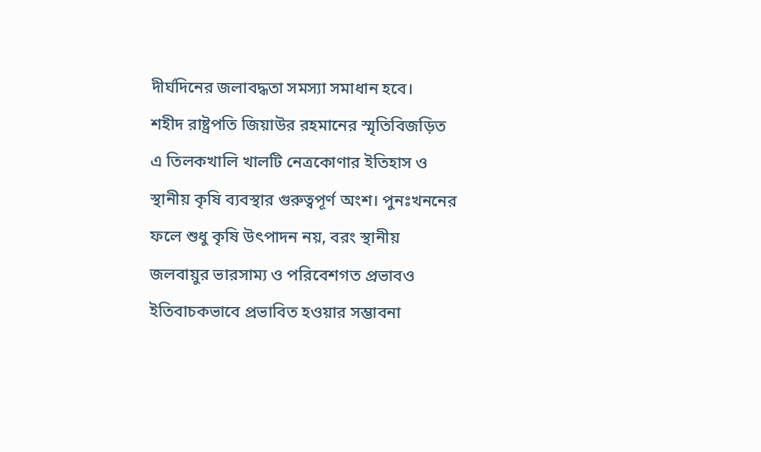দীর্ঘদিনের জলাবদ্ধতা সমস্যা সমাধান হবে।
শহীদ রাষ্ট্রপতি জিয়াউর রহমানের স্মৃতিবিজড়িত এ তিলকখালি খালটি নেত্রকোণার ইতিহাস ও স্থানীয় কৃষি ব্যবস্থার গুরুত্বপূর্ণ অংশ। পুনঃখননের ফলে শুধু কৃষি উৎপাদন নয়, বরং স্থানীয় জলবায়ুর ভারসাম্য ও পরিবেশগত প্রভাবও ইতিবাচকভাবে প্রভাবিত হওয়ার সম্ভাবনা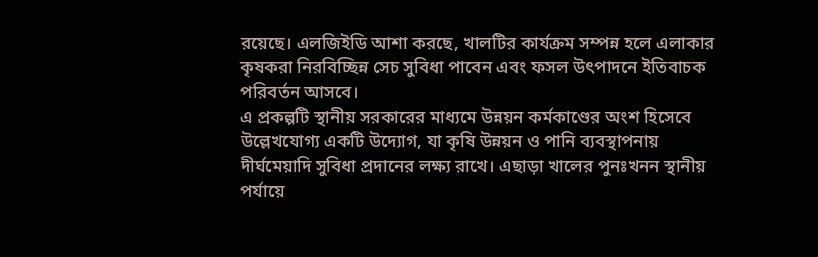রয়েছে। এলজিইডি আশা করছে, খালটির কার্যক্রম সম্পন্ন হলে এলাকার কৃষকরা নিরবিচ্ছিন্ন সেচ সুবিধা পাবেন এবং ফসল উৎপাদনে ইতিবাচক পরিবর্তন আসবে।
এ প্রকল্পটি স্থানীয় সরকারের মাধ্যমে উন্নয়ন কর্মকাণ্ডের অংশ হিসেবে উল্লেখযোগ্য একটি উদ্যোগ, যা কৃষি উন্নয়ন ও পানি ব্যবস্থাপনায় দীর্ঘমেয়াদি সুবিধা প্রদানের লক্ষ্য রাখে। এছাড়া খালের পুনঃখনন স্থানীয় পর্যায়ে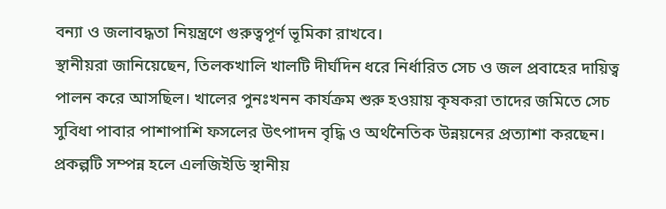বন্যা ও জলাবদ্ধতা নিয়ন্ত্রণে গুরুত্বপূর্ণ ভূমিকা রাখবে।
স্থানীয়রা জানিয়েছেন, তিলকখালি খালটি দীর্ঘদিন ধরে নির্ধারিত সেচ ও জল প্রবাহের দায়িত্ব পালন করে আসছিল। খালের পুনঃখনন কার্যক্রম শুরু হওয়ায় কৃষকরা তাদের জমিতে সেচ সুবিধা পাবার পাশাপাশি ফসলের উৎপাদন বৃদ্ধি ও অর্থনৈতিক উন্নয়নের প্রত্যাশা করছেন।
প্রকল্পটি সম্পন্ন হলে এলজিইডি স্থানীয়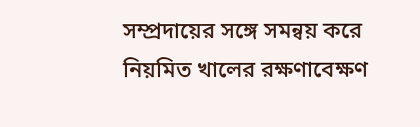সম্প্রদায়ের সঙ্গে সমন্বয় করে নিয়মিত খালের রক্ষণাবেক্ষণ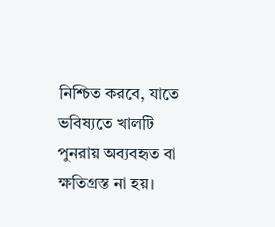নিশ্চিত করবে, যাতে ভবিষ্যতে খালটি পুনরায় অব্যবহৃত বা ক্ষতিগ্রস্ত না হয়।